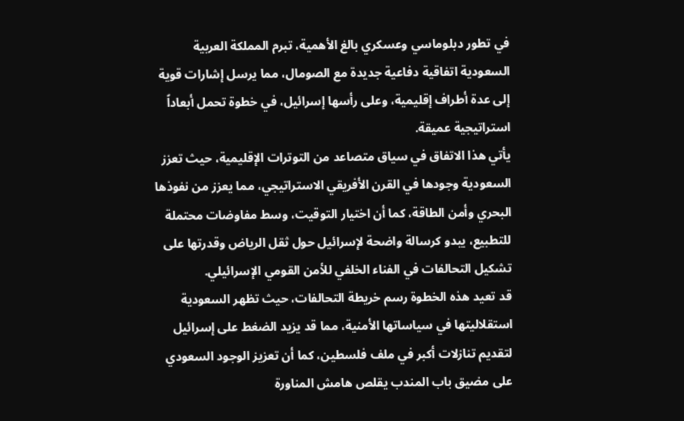في تطور دبلوماسي وعسكري بالغ الأهمية، تبرم المملكة العربية السعودية اتفاقية دفاعية جديدة مع الصومال، مما يرسل إشارات قوية إلى عدة أطراف إقليمية، وعلى رأسها إسرائيل، في خطوة تحمل أبعاداً استراتيجية عميقة.
يأتي هذا الاتفاق في سياق متصاعد من التوترات الإقليمية، حيث تعزز السعودية وجودها في القرن الأفريقي الاستراتيجي، مما يعزز من نفوذها البحري وأمن الطاقة، كما أن اختيار التوقيت، وسط مفاوضات محتملة للتطبيع، يبدو كرسالة واضحة لإسرائيل حول ثقل الرياض وقدرتها على تشكيل التحالفات في الفناء الخلفي للأمن القومي الإسرائيلي.
قد تعيد هذه الخطوة رسم خريطة التحالفات، حيث تظهر السعودية استقلاليتها في سياساتها الأمنية، مما قد يزيد الضغط على إسرائيل لتقديم تنازلات أكبر في ملف فلسطين، كما أن تعزيز الوجود السعودي على مضيق باب المندب يقلص هامش المناورة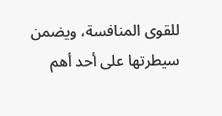للقوى المنافسة، ويضمن سيطرتها على أحد أهم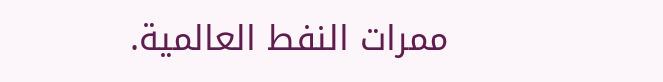ممرات النفط العالمية.